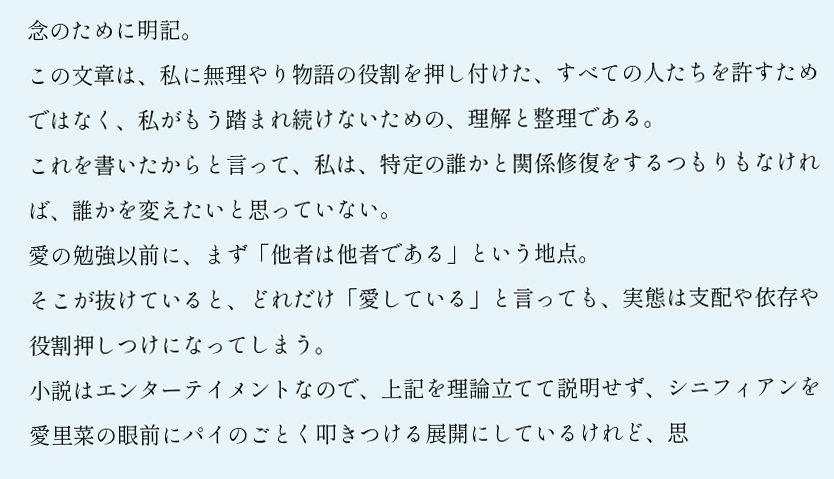念のために明記。
この文章は、私に無理やり物語の役割を押し付けた、すべての人たちを許すためではなく、私がもう踏まれ続けないための、理解と整理である。
これを書いたからと言って、私は、特定の誰かと関係修復をするつもりもなければ、誰かを変えたいと思っていない。
愛の勉強以前に、まず「他者は他者である」という地点。
そこが抜けていると、どれだけ「愛している」と言っても、実態は支配や依存や役割押しつけになってしまう。
小説はエンターテイメントなので、上記を理論立てて説明せず、シニフィアンを愛里菜の眼前にパイのごとく叩きつける展開にしているけれど、思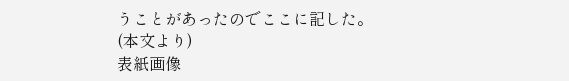うことがあったのでここに記した。
(本文より)
表紙画像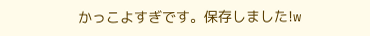かっこよすぎです。保存しました!w